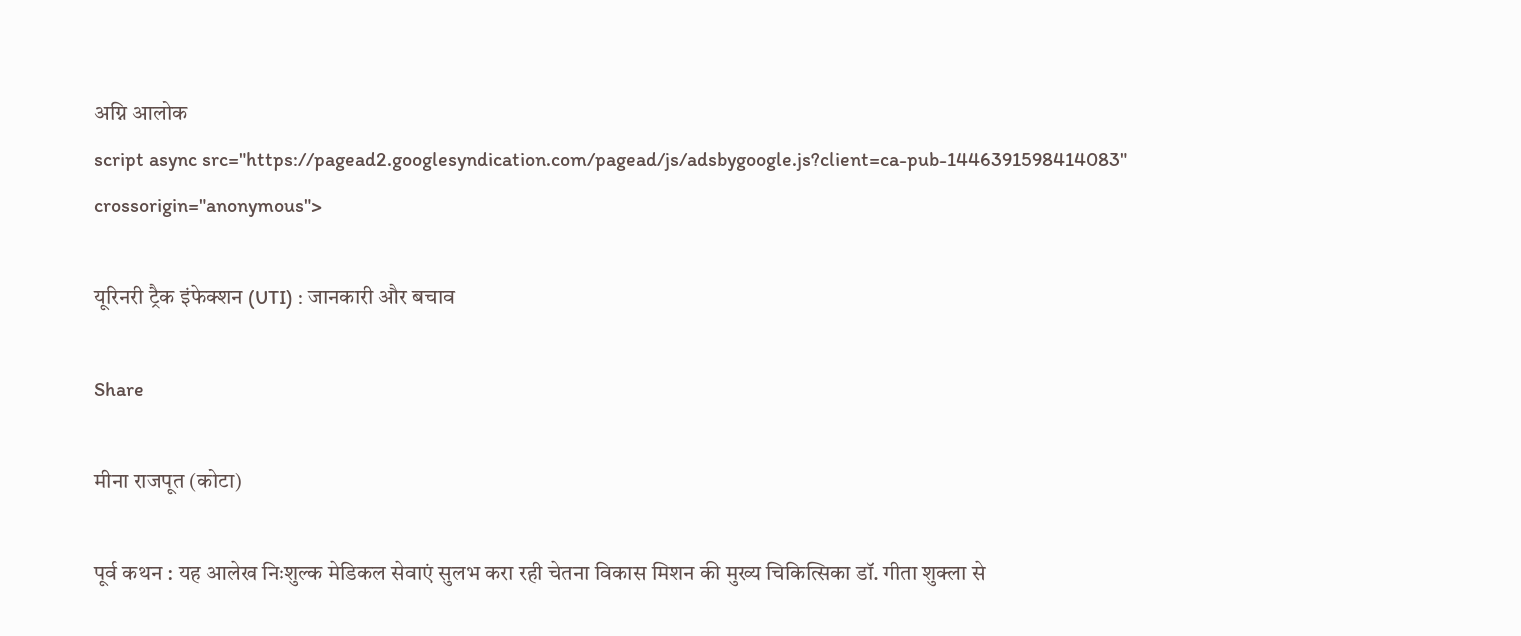अग्नि आलोक
script async src="https://pagead2.googlesyndication.com/pagead/js/adsbygoogle.js?client=ca-pub-1446391598414083" crossorigin="anonymous">

यूरिनरी ट्रैक इंफेक्शन (UTI) : जानकारी और बचाव

Share

मीना राजपूत (कोटा)

पूर्व कथन : यह आलेख निःशुल्क मेडिकल सेवाएं सुलभ करा रही चेतना विकास मिशन की मुख्य चिकित्सिका डॉ. गीता शुक्ला से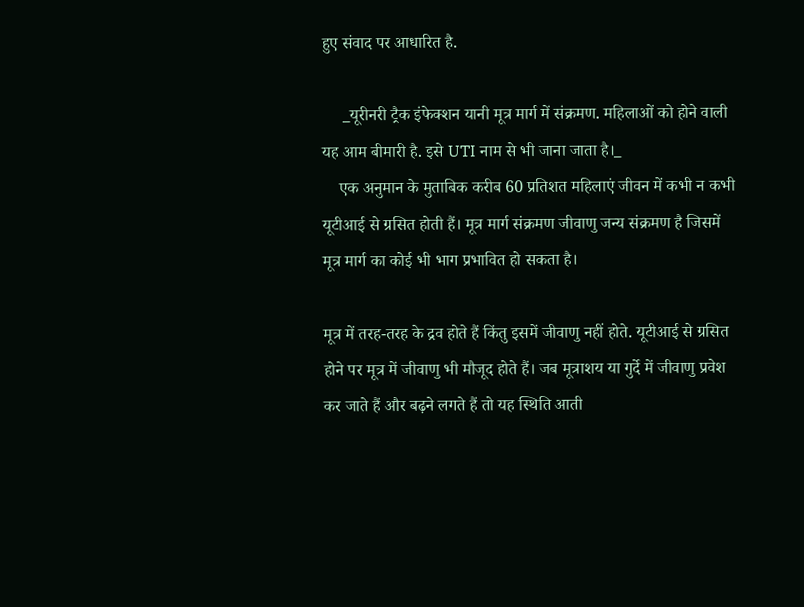हुए संवाद पर आधारित है.

     _यूरीनरी ट्रैक इंफेक्‍शन यानी मूत्र मार्ग में संक्रमण. महिलाओं को होने वाली यह आम बीमारी है. इसे UTI नाम से भी जाना जाता है।_
    एक अनुमान के मुताबिक करीब 60 प्रतिशत महिलाएं जीवन में कभी न कभी यूटीआई से ग्रसित होती हैं। मूत्र मार्ग संक्रमण जीवाणु जन्य संक्रमण है जिसमें मूत्र मार्ग का कोई भी भाग प्रभावित हो सकता है।

मूत्र में तरह-तरह के द्रव होते हैं किंतु इसमें जीवाणु नहीं होते. यूटीआई से ग्रसित होने पर मूत्र में जीवाणु भी मौजूद होते हैं। जब मूत्राशय या गुर्दे में जीवाणु प्रवेश कर जाते हैं और बढ़ने लगते हैं तो यह स्थिति आती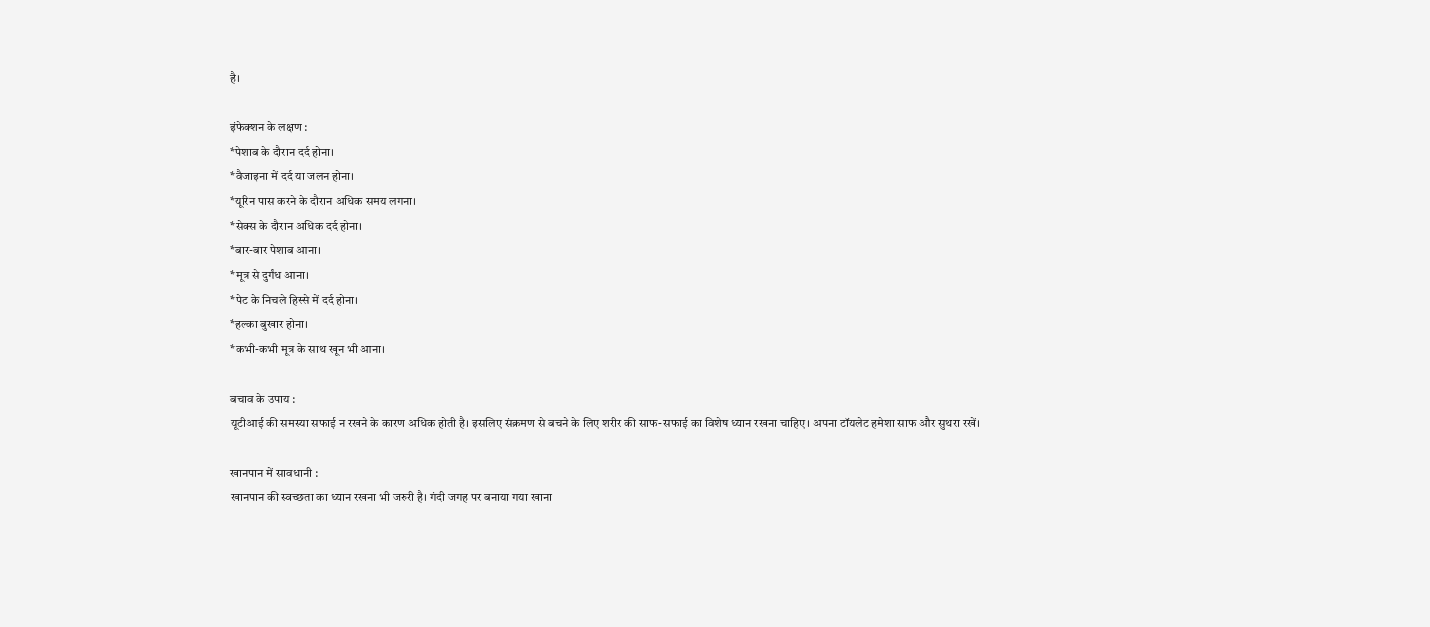है।

इंफेक्‍शन के लक्षण :
*पेशाब के दौरान दर्द होना।
*वैजाइना में दर्द या जलन होना।
*यूरिन पास करने के दौरान अधिक समय लगना।
*सेक्स के दौरान अधिक दर्द होना।
*बार-बार पेशाब आना।
*मूत्र से दुर्गंध आना।
*पेट के निचले हिस्से में दर्द होना।
*हल्का बुखार होना।
*कभी-कभी मूत्र के साथ खून भी आना।

बचाव के उपाय :
यूटीआई की समस्‍या सफाई न रखने के कारण अधिक होती है। इसलिए संक्रमण से बचने के लिए शरीर की साफ-सफाई का विशेष ध्यान रखना चाहिए। अपना टॉयलेट हमेशा साफ और सुथरा रखें।

खानपान में सावधानी :
खानपान की स्वच्छता का ध्यान रखना भी जरुरी है। गंदी जगह पर बनाया गया खाना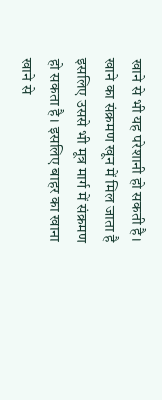खाने से भी यह परेशानी हो सकती है।
खाने का संक्रमण खून में मिल जाता है इसलिए उससे भी मूत्र मार्ग में संक्रमण हो सकता है। इसलिए बाहर का खाना खाने से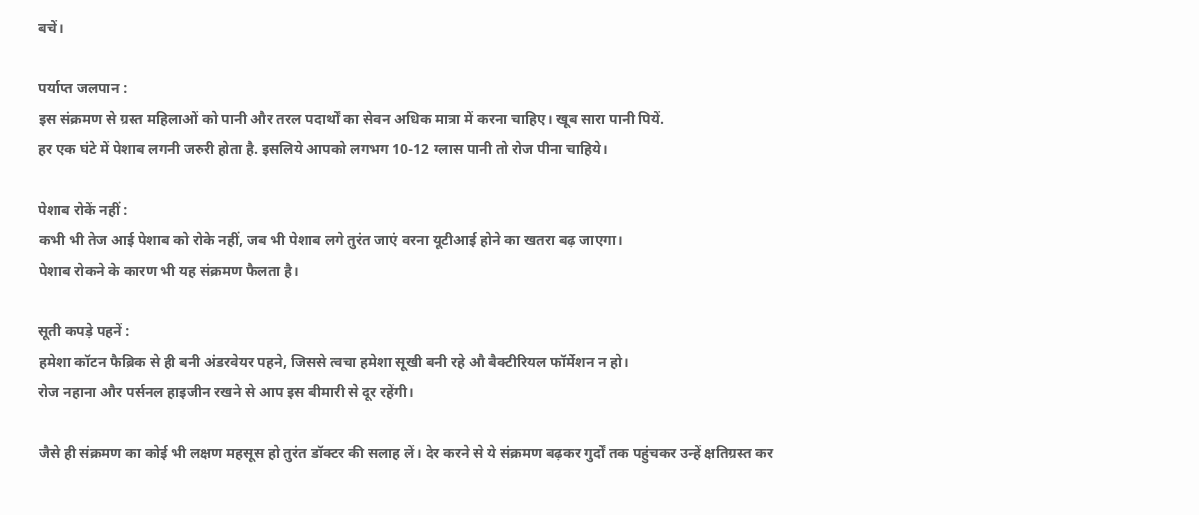बचें।

पर्याप्त जलपान :
इस संक्रमण से ग्रस्‍त महिलाओं को पानी और तरल पदार्थों का सेवन अधिक मात्रा में करना चाहिए। खूब सारा पानी पियें.
हर एक घंटे में पेशाब लगनी जरुरी होता है. इसलिये आपको लगभग 10-12 ग्‍लास पानी तो रोज पीना चाहिये।

पेशाब रोकें नहीं :
कभी भी तेज आई पेशाब को रोके नहीं, जब भी पेशाब लगे तुरंत जाएं वरना यूटीआई होने का खतरा बढ़ जाएगा।
पेशाब रोकने के कारण भी यह संक्रमण फैलता है।

सूती कपड़े पहनें :
हमेशा कॉटन फैब्रिक से ही बनी अंडरवेयर पहने, जिससे त्‍वचा हमेशा सूखी बनी रहे औ बैक्‍टीरियल फॉर्मेशन न हो।
रोज नहाना और पर्सनल हाइजीन रखने से आप इस बीमारी से दूर रहेंगी।

जैसे ही संक्रमण का कोई भी लक्षण महसूस हो तुरंत डॉक्टर की सलाह लें। देर करने से ये संक्रमण बढ़कर गुर्दों तक पहुंचकर उन्हें क्षतिग्रस्त कर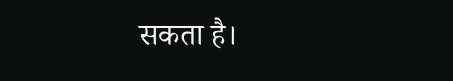सकता है।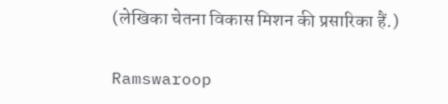(लेखिका चेतना विकास मिशन की प्रसारिका हैं.)

Ramswaroop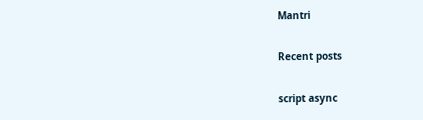Mantri

Recent posts

script async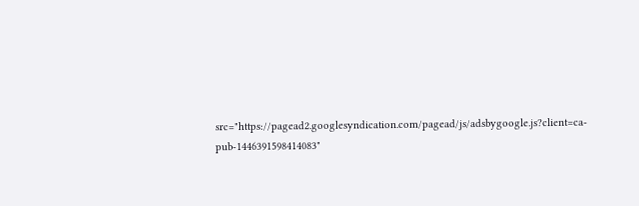src="https://pagead2.googlesyndication.com/pagead/js/adsbygoogle.js?client=ca-pub-1446391598414083"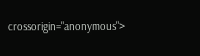crossorigin="anonymous">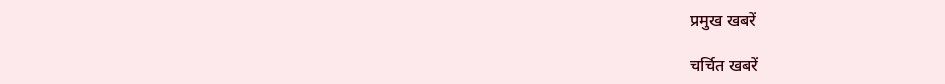प्रमुख खबरें

चर्चित खबरें